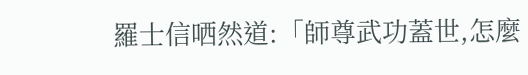羅士信哂然道:「師尊武功蓋世,怎麼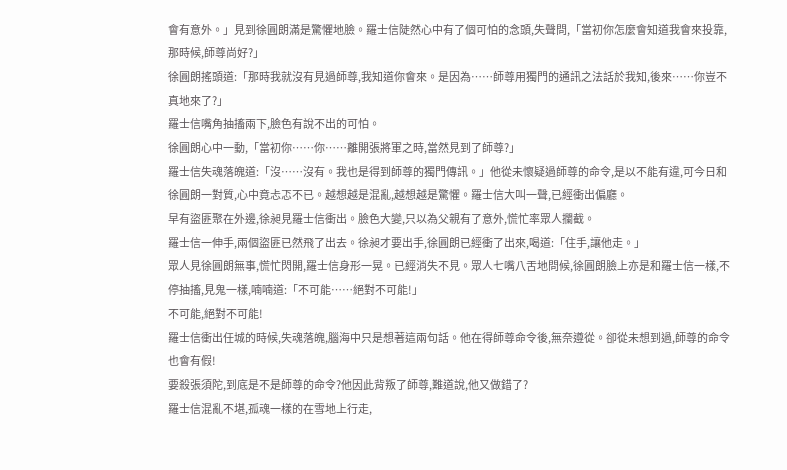會有意外。」見到徐圓朗滿是驚懼地臉。羅士信陡然心中有了個可怕的念頭,失聲問,「當初你怎麼會知道我會來投靠,那時候,師尊尚好?」
徐圓朗搖頭道:「那時我就沒有見過師尊,我知道你會來。是因為……師尊用獨門的通訊之法話於我知,後來……你豈不真地來了?」
羅士信嘴角抽搐兩下,臉色有說不出的可怕。
徐圓朗心中一動,「當初你……你……離開張將軍之時,當然見到了師尊?」
羅士信失魂落魄道:「沒……沒有。我也是得到師尊的獨門傳訊。」他從未懷疑過師尊的命令,是以不能有違,可今日和徐圓朗一對質,心中竟忐忑不已。越想越是混亂,越想越是驚懼。羅士信大叫一聲,已經衝出偏廳。
早有盜匪聚在外邊,徐昶見羅士信衝出。臉色大變,只以為父親有了意外,慌忙率眾人攔截。
羅士信一伸手,兩個盜匪已然飛了出去。徐昶才要出手,徐圓朗已經衝了出來,喝道:「住手,讓他走。」
眾人見徐圓朗無事,慌忙閃開,羅士信身形一晃。已經消失不見。眾人七嘴八舌地問候,徐圓朗臉上亦是和羅士信一樣,不停抽搐,見鬼一樣,喃喃道:「不可能……絕對不可能!」
不可能,絕對不可能!
羅士信衝出任城的時候,失魂落魄,腦海中只是想著這兩句話。他在得師尊命令後,無奈遵從。卻從未想到過,師尊的命令也會有假!
要殺張須陀,到底是不是師尊的命令?他因此背叛了師尊,難道說,他又做錯了?
羅士信混亂不堪,孤魂一樣的在雪地上行走,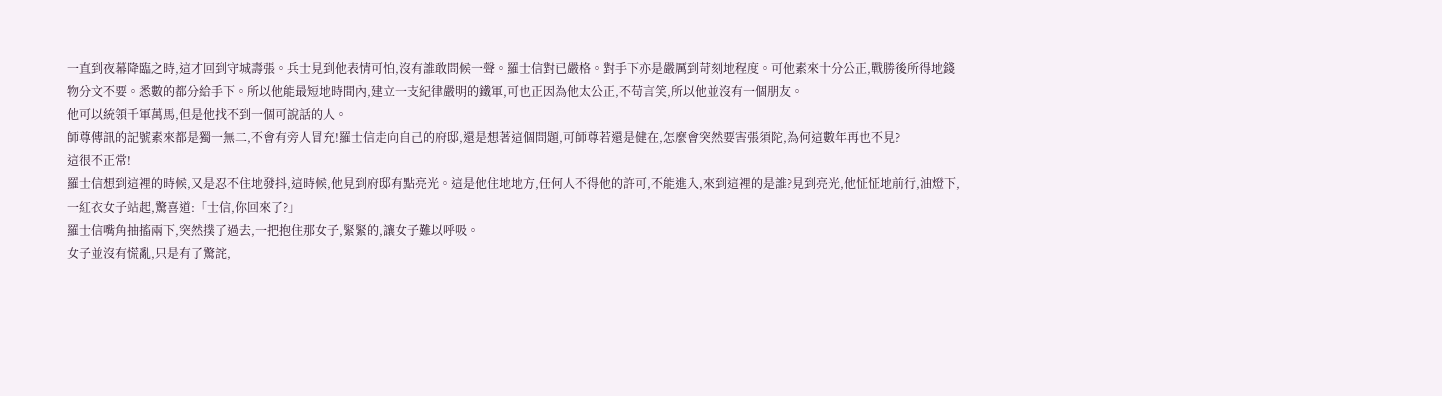一直到夜幕降臨之時,這才回到守城壽張。兵士見到他表情可怕,沒有誰敢問候一聲。羅士信對已嚴格。對手下亦是嚴厲到苛刻地程度。可他素來十分公正,戰勝後所得地錢物分文不要。悉數的都分給手下。所以他能最短地時間內,建立一支紀律嚴明的鐵軍,可也正因為他太公正,不苟言笑,所以他並沒有一個朋友。
他可以統領千軍萬馬,但是他找不到一個可說話的人。
師尊傳訊的記號素來都是獨一無二,不會有旁人冒充!羅士信走向自己的府邸,還是想著這個問題,可師尊若還是健在,怎麼會突然要害張須陀,為何這數年再也不見?
這很不正常!
羅士信想到這裡的時候,又是忍不住地發抖,這時候,他見到府邸有點亮光。這是他住地地方,任何人不得他的許可,不能進入,來到這裡的是誰?見到亮光,他怔怔地前行,油燈下,一紅衣女子站起,驚喜道:「士信,你回來了?」
羅士信嘴角抽搐兩下,突然撲了過去,一把抱住那女子,緊緊的,讓女子難以呼吸。
女子並沒有慌亂,只是有了驚詫,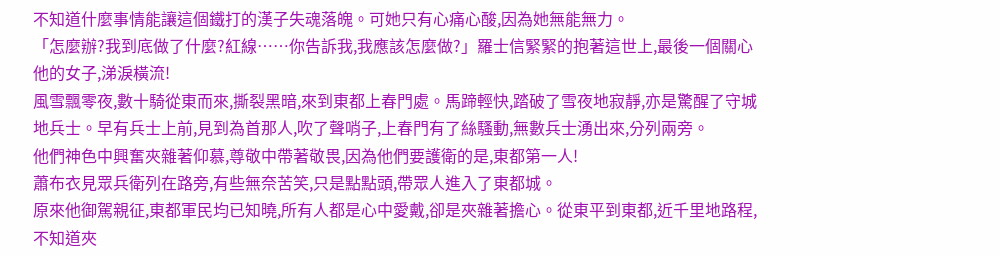不知道什麼事情能讓這個鐵打的漢子失魂落魄。可她只有心痛心酸,因為她無能無力。
「怎麼辦?我到底做了什麼?紅線……你告訴我,我應該怎麼做?」羅士信緊緊的抱著這世上,最後一個關心他的女子,涕淚橫流!
風雪飄零夜,數十騎從東而來,撕裂黑暗,來到東都上春門處。馬蹄輕快,踏破了雪夜地寂靜,亦是驚醒了守城地兵士。早有兵士上前,見到為首那人,吹了聲哨子,上春門有了絲騷動,無數兵士湧出來,分列兩旁。
他們神色中興奮夾雜著仰慕,尊敬中帶著敬畏,因為他們要護衛的是,東都第一人!
蕭布衣見眾兵衛列在路旁,有些無奈苦笑,只是點點頭,帶眾人進入了東都城。
原來他御駕親征,東都軍民均已知曉,所有人都是心中愛戴,卻是夾雜著擔心。從東平到東都,近千里地路程,不知道夾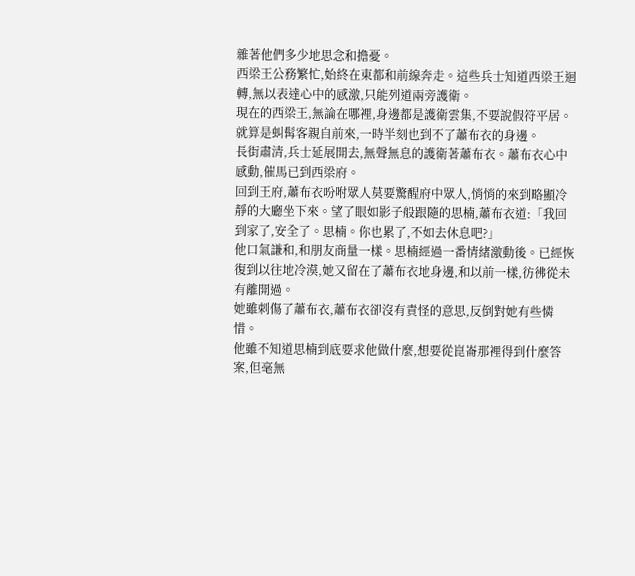雜著他們多少地思念和擔憂。
西梁王公務繁忙,始終在東都和前線奔走。這些兵士知道西梁王迴轉,無以表達心中的感激,只能列道兩旁護衛。
現在的西梁王,無論在哪裡,身邊都是護衛雲集,不要說假符平居。就算是虯髯客親自前來,一時半刻也到不了蕭布衣的身邊。
長街肅清,兵士延展開去,無聲無息的護衛著蕭布衣。蕭布衣心中感動,催馬已到西梁府。
回到王府,蕭布衣吩咐眾人莫要驚醒府中眾人,悄悄的來到略顯冷靜的大廳坐下來。望了眼如影子般跟隨的思楠,蕭布衣道:「我回到家了,安全了。思楠。你也累了,不如去休息吧?」
他口氣謙和,和朋友商量一樣。思楠經過一番情緒激動後。已經恢復到以往地冷漠,她又留在了蕭布衣地身邊,和以前一樣,彷彿從未有離開過。
她雖刺傷了蕭布衣,蕭布衣卻沒有責怪的意思,反倒對她有些憐惜。
他雖不知道思楠到底要求他做什麼,想要從崑崙那裡得到什麼答案,但毫無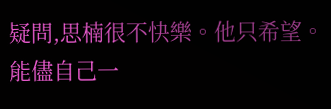疑問,思楠很不快樂。他只希望。能儘自己一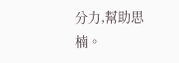分力,幫助思楠。